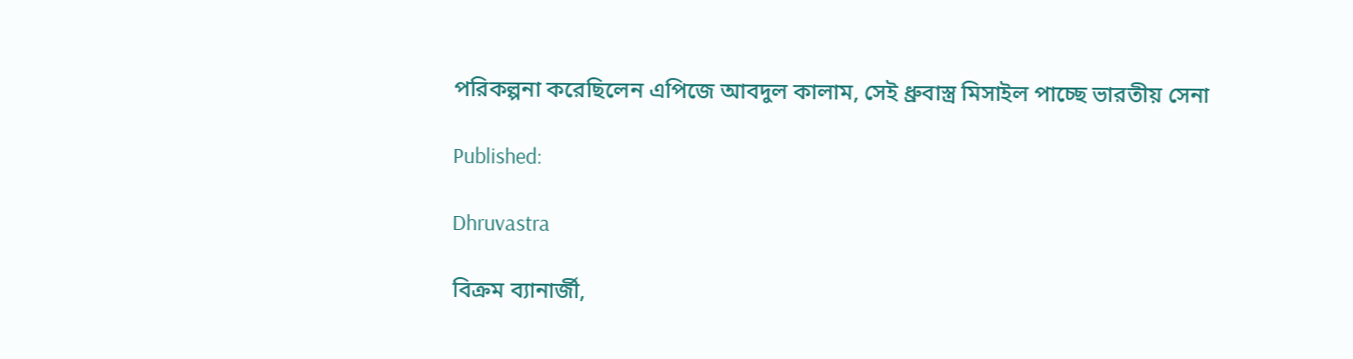পরিকল্পনা করেছিলেন এপিজে আবদুল কালাম, সেই ধ্রুবাস্ত্র মিসাইল পাচ্ছে ভারতীয় সেনা

Published:

Dhruvastra

বিক্রম ব্যানার্জী,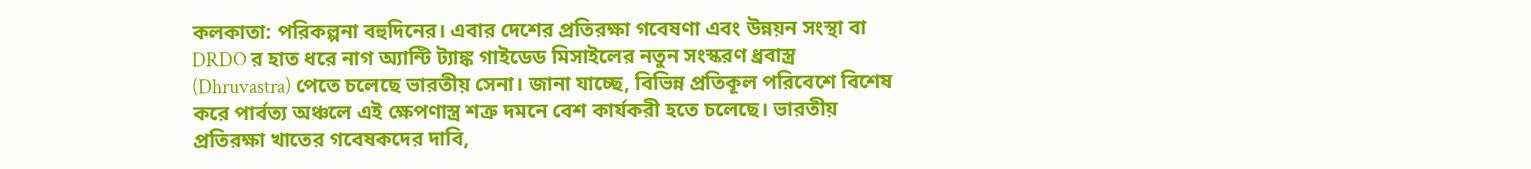কলকাতা: পরিকল্পনা বহুদিনের। এবার দেশের প্রতিরক্ষা গবেষণা এবং উন্নয়ন সংস্থা বা DRDO র হাত ধরে নাগ অ্যান্টি ট্যাঙ্ক গাইডেড মিসাইলের নতুন সংস্করণ ধ্রবাস্ত্র (Dhruvastra) পেতে চলেছে ভারতীয় সেনা। জানা যাচ্ছে, বিভিন্ন প্রতিকূল পরিবেশে বিশেষ করে পার্বত্য অঞ্চলে এই ক্ষেপণাস্ত্র শত্রু দমনে বেশ কার্যকরী হতে চলেছে। ভারতীয় প্রতিরক্ষা খাতের গবেষকদের দাবি,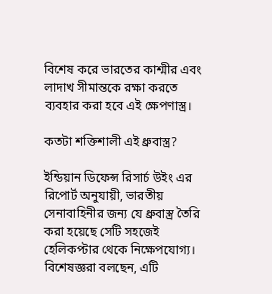বিশেষ করে ভারতের কাশ্মীর এবং লাদাখ সীমান্তকে রক্ষা করতে ব্যবহার করা হবে এই ক্ষেপণাস্ত্র।

কতটা শক্তিশালী এই ধ্রুবাস্ত্র?

ইন্ডিয়ান ডিফেন্স রিসার্চ উইং এর রিপোর্ট অনুযায়ী, ভারতীয় সেনাবাহিনীর জন্য যে ধ্রুবাস্ত্র তৈরি করা হয়েছে সেটি সহজেই হেলিকপ্টার থেকে নিক্ষেপযোগ্য। বিশেষজ্ঞরা বলছেন, এটি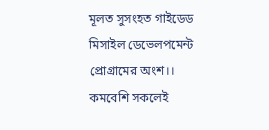মূলত সুসংহত গাইডেড মিসাইল ডেভেলপমেন্ট প্রোগ্রামের অংশ।। কমবেশি সকলেই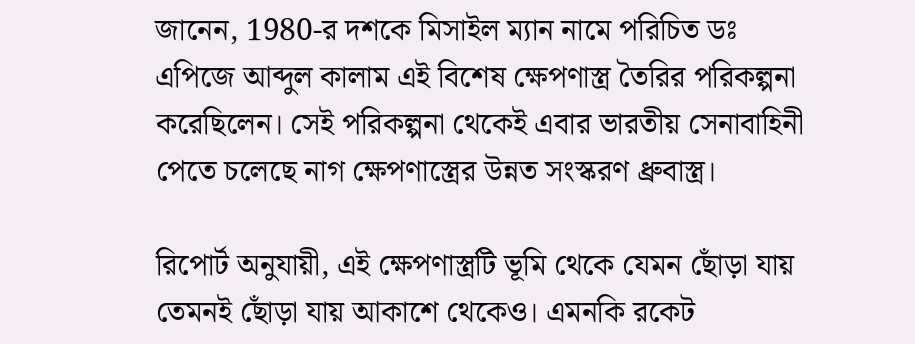জানেন, 1980-র দশকে মিসাইল ম্যান নামে পরিচিত ডঃ এপিজে আব্দুল কালাম এই বিশেষ ক্ষেপণাস্ত্র তৈরির পরিকল্পনা করেছিলেন। সেই পরিকল্পনা থেকেই এবার ভারতীয় সেনাবাহিনী পেতে চলেছে নাগ ক্ষেপণাস্ত্রের উন্নত সংস্করণ ধ্রুবাস্ত্র।

রিপোর্ট অনুযায়ী, এই ক্ষেপণাস্ত্রটি ভূমি থেকে যেমন ছোঁড়া যায় তেমনই ছোঁড়া যায় আকাশে থেকেও। এমনকি রকেট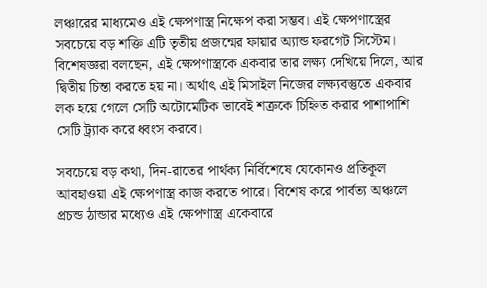লঞ্চারের মাধ্যমেও এই ক্ষেপণাস্ত্র নিক্ষেপ করা সম্ভব। এই ক্ষেপণাস্ত্রের সবচেয়ে বড় শক্তি এটি তৃতীয় প্রজন্মের ফায়ার অ্যান্ড ফরগেট সিস্টেম। বিশেষজ্ঞরা বলছেন, এই ক্ষেপণাস্ত্রকে একবার তার লক্ষ্য দেখিয়ে দিলে, আর দ্বিতীয় চিন্তা করতে হয় না। অর্থাৎ এই মিসাইল নিজের লক্ষ্যবস্তুতে একবার লক হয়ে গেলে সেটি অটোমেটিক ভাবেই শত্রুকে চিহ্নিত করার পাশাপাশি সেটি ট্র্যাক করে ধ্বংস করবে।

সবচেয়ে বড় কথা, দিন-রাতের পার্থক্য নির্বিশেষে যেকোনও প্রতিকূল আবহাওয়া এই ক্ষেপণাস্ত্র কাজ করতে পারে। বিশেষ করে পার্বত্য অঞ্চলে প্রচন্ড ঠান্ডার মধ্যেও এই ক্ষেপণাস্ত্র একেবারে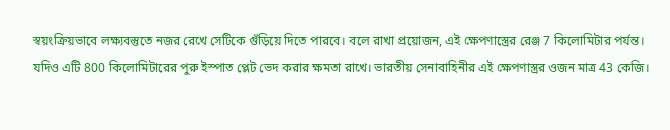স্বয়ংক্রিয়ভাবে লক্ষ্যবস্তুতে নজর রেখে সেটিকে গুঁড়িয়ে দিতে পারবে। বলে রাখা প্রয়োজন, এই ক্ষেপণাস্ত্রের রেঞ্জ 7 কিলোমিটার পর্যন্ত। যদিও এটি 800 কিলোমিটারের পুরু ইস্পাত প্লেট ভেদ করার ক্ষমতা রাখে। ভারতীয় সেনাবাহিনীর এই ক্ষেপণাস্ত্রর ওজন মাত্র 43 কেজি।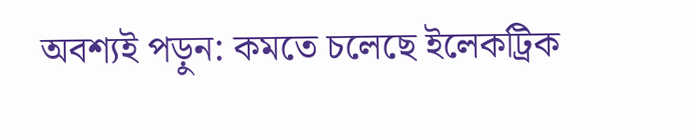অবশ্যই পড়ুন: কমতে চলেছে ইলেকট্রিক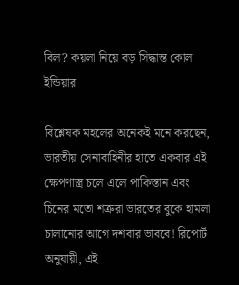বিল? কয়লা নিয়ে বড় সিদ্ধান্ত কোল ইন্ডিয়ার

বিশ্লেষক মহলের অনেকই মনে করছেন, ভারতীয় সেনাবাহিনীর হাতে একবার এই ক্ষেপণাস্ত্র চলে এলে পাকিস্তান এবং চিনের মতো শত্রুরা ভারতের বুকে হামলা চালানোর আগে দশবার ভাববে! রিপোর্ট অনুযায়ী, এই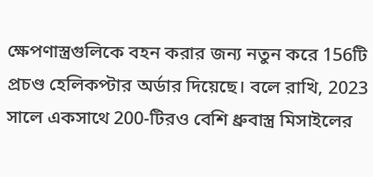ক্ষেপণাস্ত্রগুলিকে বহন করার জন্য নতুন করে 156টি প্রচণ্ড হেলিকপ্টার অর্ডার দিয়েছে। বলে রাখি, 2023 সালে একসাথে 200-টিরও বেশি ধ্রুবাস্ত্র মিসাইলের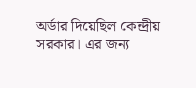অর্ডার দিয়েছিল কেন্দ্রীয় সরকার। এর জন্য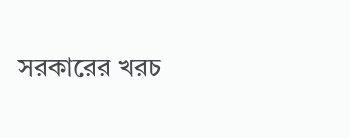সরকারের খরচ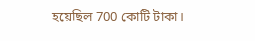হয়েছিল 700 কোটি টাকা।